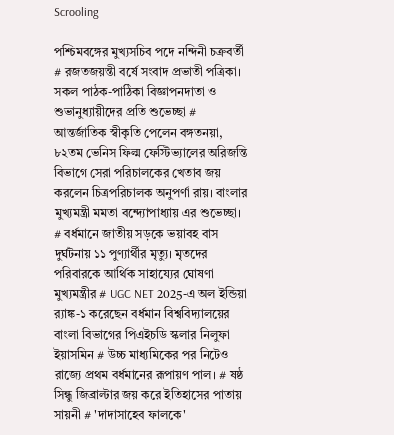Scrooling

পশ্চিমবঙ্গের মুখ্যসচিব পদে নন্দিনী চক্রবর্তী # রজতজয়ন্তী বর্ষে সংবাদ প্রভাতী পত্রিকা। সকল পাঠক-পাঠিকা বিজ্ঞাপনদাতা ও শুভানুধ্যায়ীদের প্রতি শুভেচ্ছা # আন্তর্জাতিক স্বীকৃতি পেলেন বঙ্গতনয়া, ৮২তম ভেনিস ফিল্ম ফেস্টিভ্যালের অরিজন্তি বিভাগে সেরা পরিচালকের খেতাব জয় করলেন চিত্রপরিচালক অনুপর্ণা রায়। বাংলার মুখ্যমন্ত্রী মমতা বন্দ্যোপাধ্যায় এর শুভেচ্ছা। # বর্ধমানে জাতীয় সড়কে ভয়াবহ বাস দুর্ঘটনায় ১১ পুণ্যার্থীর মৃত্যু। মৃতদের পরিবারকে আর্থিক সাহায্যের ঘোষণা মুখ্যমন্ত্রীর # UGC NET 2025-এ অল ইন্ডিয়া র‍্যাঙ্ক-১ করেছেন বর্ধমান বিশ্ববিদ্যালয়ের বাংলা বিভাগের পিএইচডি স্কলার নিলুফা ইয়াসমিন # উচ্চ মাধ্যমিকের পর নিটেও রাজ্যে প্রথম বর্ধমানের রূপায়ণ পাল। # ষষ্ঠ সিন্ধু জিব্রাল্টার জয় করে ইতিহাসের পাতায় সায়নী # 'দাদাসাহেব ফালকে'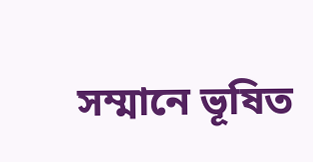সম্মানে ভূষিত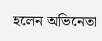হলেন অভিনেতা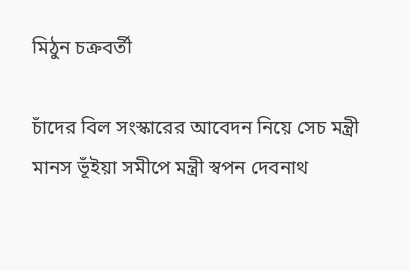মিঠুন চক্রবর্তী

চাঁদের বিল সংস্কারের আবেদন নিয়ে সেচ মন্ত্রী মানস ভূঁইয়া সমীপে মন্ত্রী স্বপন দেবনাথ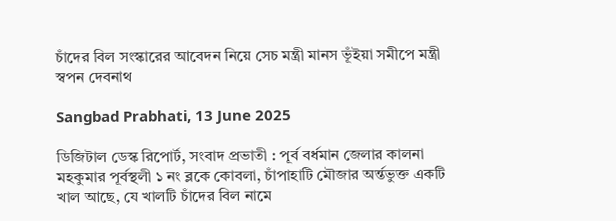চাঁদের বিল সংস্কারের আবেদন নিয়ে সেচ মন্ত্রী মানস ভূঁইয়া সমীপে মন্ত্রী স্বপন দেবনাথ

Sangbad Prabhati, 13 June 2025

ডিজিটাল ডেস্ক রিপোর্ট, সংবাদ প্রভাতী : পূর্ব বর্ধমান জেলার কালনা মহকুমার পূর্বস্থলী ১ নং ব্লকে কোবলা, চাঁপাহাটি মৌজার অর্ন্তভুক্ত একটি খাল আছে, যে খালটি চাঁদের বিল নামে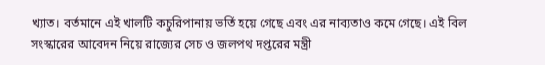খ্যাত। বর্তমানে এই খালটি কচুরিপানায় ভর্তি হয়ে গেছে এবং এর নাব্যতাও কমে গেছে। এই বিল সংস্কারের আবেদন নিয়ে রাজ্যের সেচ ও জলপথ দপ্তরের মন্ত্রী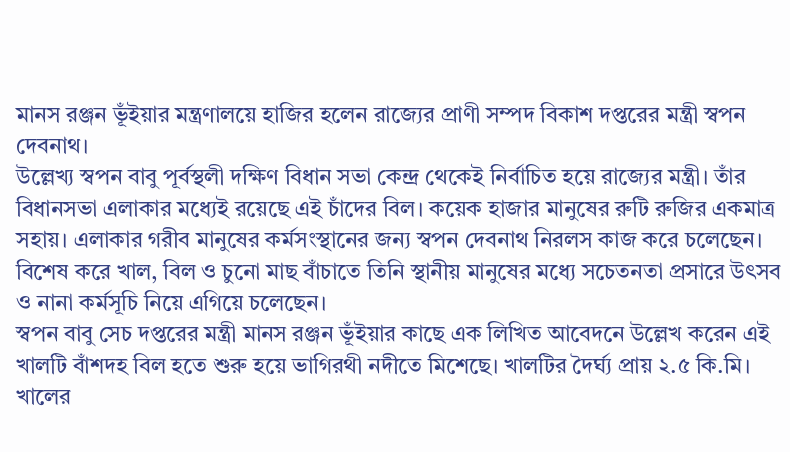মানস রঞ্জন ভূঁইয়ার মন্ত্রণালয়ে হাজির হলেন রাজ্যের প্রাণী সম্পদ বিকাশ দপ্তরের মন্ত্রী স্বপন দেবনাথ।
উল্লেখ্য স্বপন বাবু পূর্বস্থলী দক্ষিণ বিধান সভা কেন্দ্র থেকেই নির্বাচিত হয়ে রাজ্যের মন্ত্রী। তাঁর বিধানসভা এলাকার মধ্যেই রয়েছে এই চাঁদের বিল। কয়েক হাজার মানুষের রুটি রুজির একমাত্র সহায়। এলাকার গরীব মানুষের কর্মসংস্থানের জন্য স্বপন দেবনাথ নিরলস কাজ করে চলেছেন। বিশেষ করে খাল, বিল ও চুনো মাছ বাঁচাতে তিনি স্থানীয় মানুষের মধ্যে সচেতনতা প্রসারে উৎসব ও নানা কর্মসূচি নিয়ে এগিয়ে চলেছেন।
স্বপন বাবু সেচ দপ্তরের মন্ত্রী মানস রঞ্জন ভূঁইয়ার কাছে এক লিখিত আবেদনে উল্লেখ করেন এই খালটি বাঁশদহ বিল হতে শুরু হয়ে ভাগিরথী নদীতে মিশেছে। খালটির দৈর্ঘ্য প্রায় ২.৫ কি.মি। খালের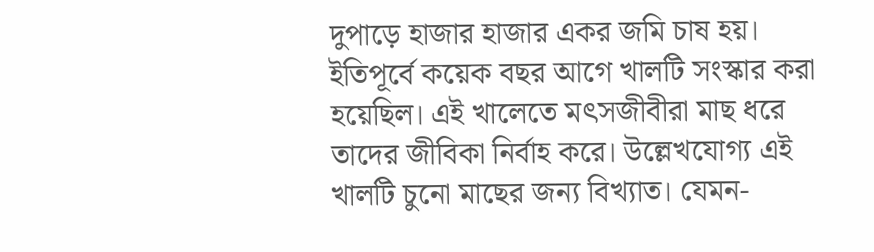দুপাড়ে হাজার হাজার একর জমি চাষ হয়। ইতিপূর্বে কয়েক বছর আগে খালটি সংস্কার করা হয়েছিল। এই খালেতে মৎসজীবীরা মাছ ধরে তাদের জীবিকা নির্বাহ করে। উল্লেখযোগ্য এই খালটি চুনো মাছের জন্য বিখ্যাত। যেমন-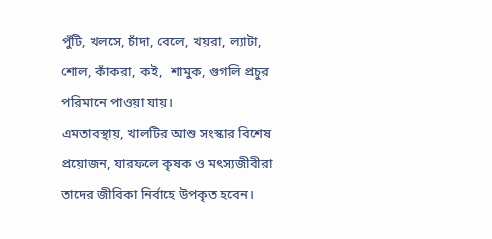পুঁটি, খলসে, চাঁদা, বেলে, খয়রা, ল্যাটা, শোল, কাঁকরা, কই,  শামুক, গুগলি প্রচুর পরিমানে পাওয়া যায়।
এমতাবস্থায়, খালটির আশু সংস্কার বিশেষ প্রয়োজন, যারফলে কৃষক ও মৎস্যজীবীরা তাদের জীবিকা নির্বাহে উপকৃত হবেন।